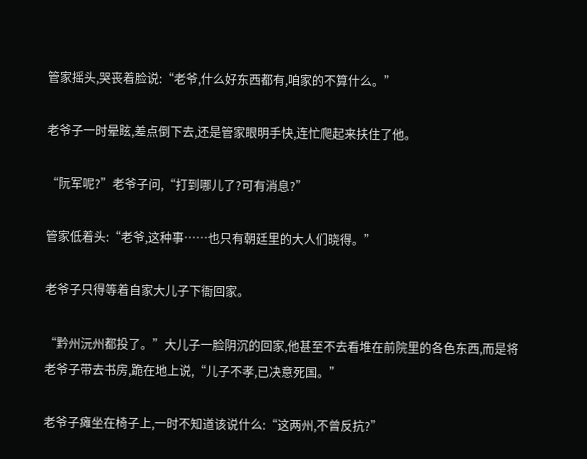管家摇头,哭丧着脸说:“老爷,什么好东西都有,咱家的不算什么。”

老爷子一时晕眩,差点倒下去,还是管家眼明手快,连忙爬起来扶住了他。

“阮军呢?”老爷子问,“打到哪儿了?可有消息?”

管家低着头:“老爷,这种事……也只有朝廷里的大人们晓得。”

老爷子只得等着自家大儿子下衙回家。

“黔州沅州都投了。”大儿子一脸阴沉的回家,他甚至不去看堆在前院里的各色东西,而是将老爷子带去书房,跪在地上说,“儿子不孝,已决意死国。”

老爷子瘫坐在椅子上,一时不知道该说什么:“这两州,不曾反抗?”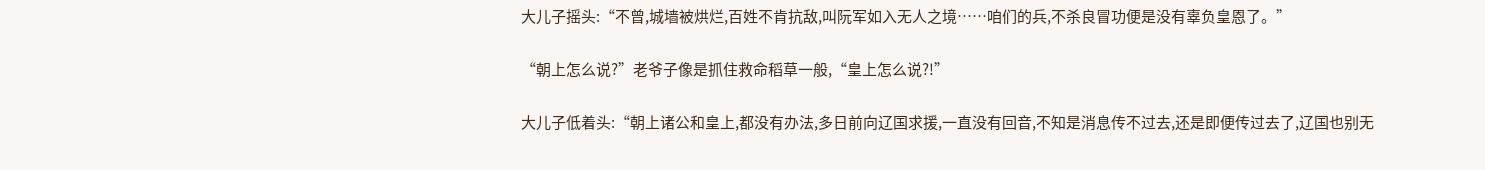大儿子摇头:“不曾,城墙被烘烂,百姓不肯抗敌,叫阮军如入无人之境……咱们的兵,不杀良冒功便是没有辜负皇恩了。”

“朝上怎么说?”老爷子像是抓住救命稻草一般,“皇上怎么说?!”

大儿子低着头:“朝上诸公和皇上,都没有办法,多日前向辽国求援,一直没有回音,不知是消息传不过去,还是即便传过去了,辽国也别无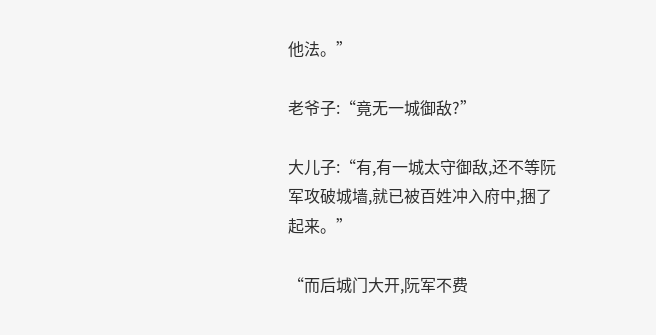他法。”

老爷子:“竟无一城御敌?”

大儿子:“有,有一城太守御敌,还不等阮军攻破城墙,就已被百姓冲入府中,捆了起来。”

“而后城门大开,阮军不费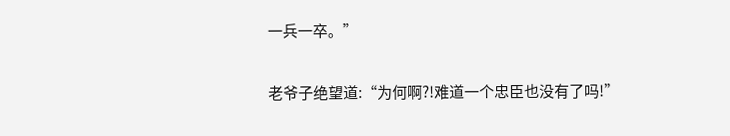一兵一卒。”

老爷子绝望道:“为何啊?!难道一个忠臣也没有了吗!”